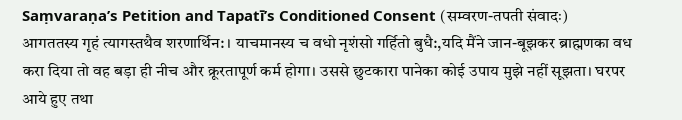Saṃvaraṇa’s Petition and Tapatī’s Conditioned Consent (सम्वरण-तपती संवादः)
आगततस्य गृहं त्यागस्तथैव शरणार्थिन: । याचमानस्य च वधो नृशंसो गर्हितो बुधै:,यदि मैंने जान-बूझकर ब्राह्मणका वध करा दिया तो वह बड़ा ही नीच और क्रूरतापूर्ण कर्म होगा। उससे छुटकारा पानेका कोई उपाय मुझे नहीं सूझता। घरपर आये हुए तथा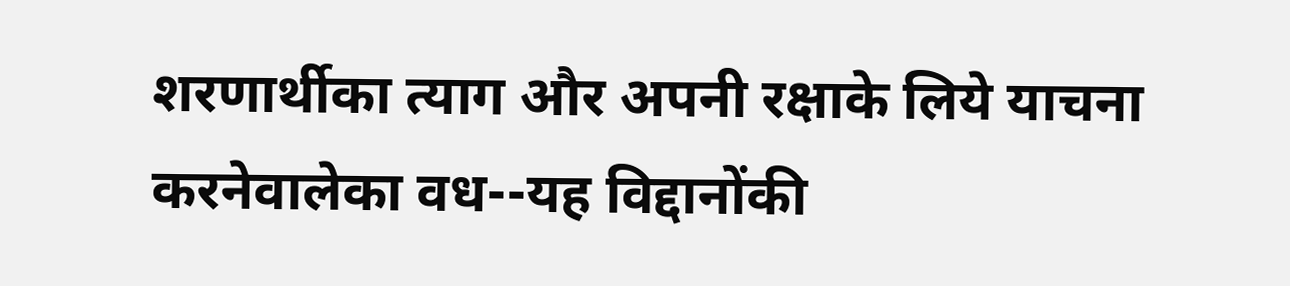शरणार्थीका त्याग और अपनी रक्षाके लिये याचना करनेवालेका वध--यह विद्दानोंकी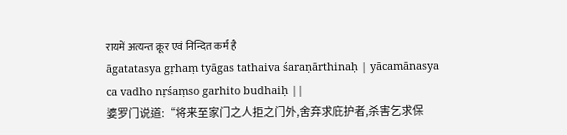रायमें अत्यन्त क्रूर एवं निन्दित कर्म है
āgatatasya gṛhaṃ tyāgas tathaiva śaraṇārthinaḥ | yācamānasya ca vadho nṛśaṃso garhito budhaiḥ ||
婆罗门说道:“将来至家门之人拒之门外,舍弃求庇护者,杀害乞求保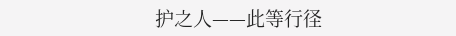护之人——此等行径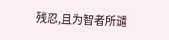残忍,且为智者所谴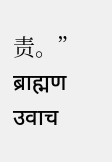责。”
ब्राह्मण उवाच